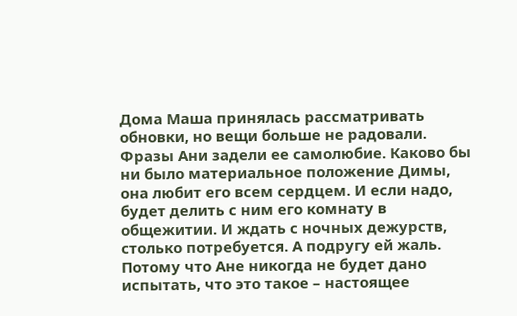Дома Маша принялась рассматривать обновки, но вещи больше не радовали. Фразы Ани задели ее самолюбие. Каково бы ни было материальное положение Димы, она любит его всем сердцем. И если надо, будет делить с ним его комнату в общежитии. И ждать с ночных дежурств, столько потребуется. А подругу ей жаль. Потому что Ане никогда не будет дано испытать, что это такое – настоящее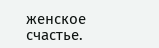женское счастье.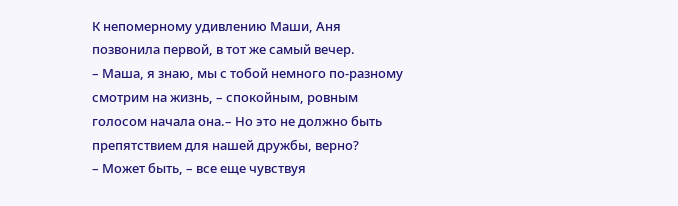К непомерному удивлению Маши, Аня позвонила первой, в тот же самый вечер.
– Маша, я знаю, мы с тобой немного по-разному смотрим на жизнь, – спокойным, ровным голосом начала она.– Но это не должно быть препятствием для нашей дружбы, верно?
– Может быть, – все еще чувствуя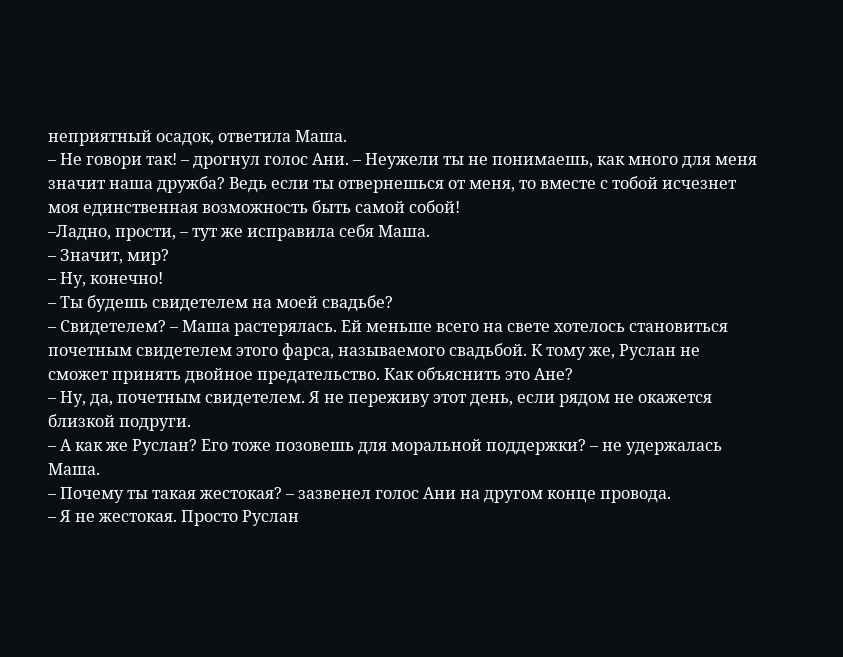неприятный осадок, ответила Маша.
– Не говори так! – дрогнул голос Ани. – Неужели ты не понимаешь, как много для меня значит наша дружба? Ведь если ты отвернешься от меня, то вместе с тобой исчезнет моя единственная возможность быть самой собой!
–Ладно, прости, – тут же исправила себя Маша.
– Значит, мир?
– Ну, конечно!
– Ты будешь свидетелем на моей свадьбе?
– Свидетелем? – Маша растерялась. Ей меньше всего на свете хотелось становиться почетным свидетелем этого фарса, называемого свадьбой. К тому же, Руслан не сможет принять двойное предательство. Как объяснить это Ане?
– Ну, да, почетным свидетелем. Я не переживу этот день, если рядом не окажется близкой подруги.
– А как же Руслан? Его тоже позовешь для моральной поддержки? – не удержалась Маша.
– Почему ты такая жестокая? – зазвенел голос Ани на другом конце провода.
– Я не жестокая. Просто Руслан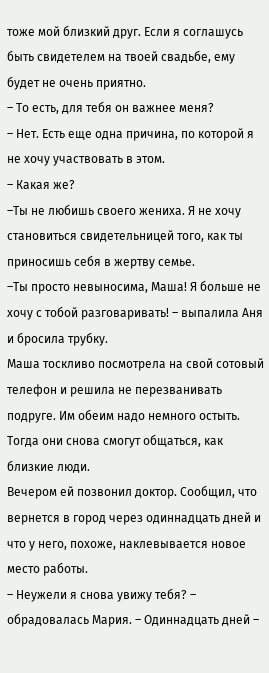тоже мой близкий друг. Если я соглашусь быть свидетелем на твоей свадьбе, ему будет не очень приятно.
– То есть, для тебя он важнее меня?
– Нет. Есть еще одна причина, по которой я не хочу участвовать в этом.
– Какая же?
–Ты не любишь своего жениха. Я не хочу становиться свидетельницей того, как ты приносишь себя в жертву семье.
–Ты просто невыносима, Маша! Я больше не хочу с тобой разговаривать! – выпалила Аня и бросила трубку.
Маша тоскливо посмотрела на свой сотовый телефон и решила не перезванивать подруге. Им обеим надо немного остыть. Тогда они снова смогут общаться, как близкие люди.
Вечером ей позвонил доктор. Сообщил, что вернется в город через одиннадцать дней и что у него, похоже, наклевывается новое место работы.
– Неужели я снова увижу тебя? – обрадовалась Мария. – Одиннадцать дней –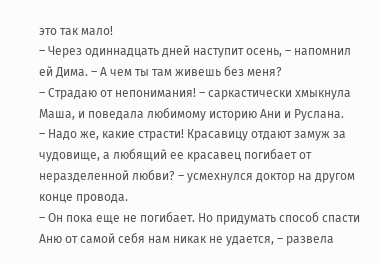это так мало!
– Через одиннадцать дней наступит осень, – напомнил ей Дима. – А чем ты там живешь без меня?
– Страдаю от непонимания! – саркастически хмыкнула Маша, и поведала любимому историю Ани и Руслана.
– Надо же, какие страсти! Красавицу отдают замуж за чудовище, а любящий ее красавец погибает от неразделенной любви? – усмехнулся доктор на другом конце провода.
– Он пока еще не погибает. Но придумать способ спасти Аню от самой себя нам никак не удается, – развела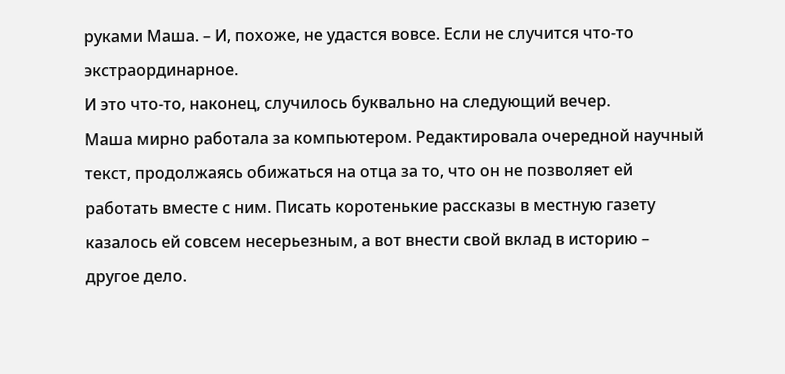руками Маша. – И, похоже, не удастся вовсе. Если не случится что-то экстраординарное.
И это что-то, наконец, случилось буквально на следующий вечер.
Маша мирно работала за компьютером. Редактировала очередной научный текст, продолжаясь обижаться на отца за то, что он не позволяет ей работать вместе с ним. Писать коротенькие рассказы в местную газету казалось ей совсем несерьезным, а вот внести свой вклад в историю – другое дело.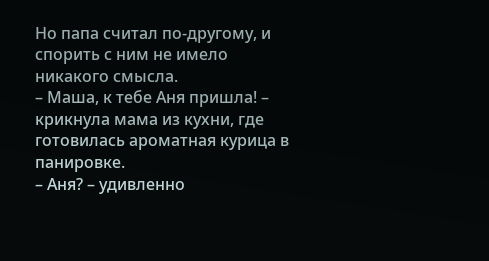Но папа считал по-другому, и спорить с ним не имело никакого смысла.
– Маша, к тебе Аня пришла! – крикнула мама из кухни, где готовилась ароматная курица в панировке.
– Аня? – удивленно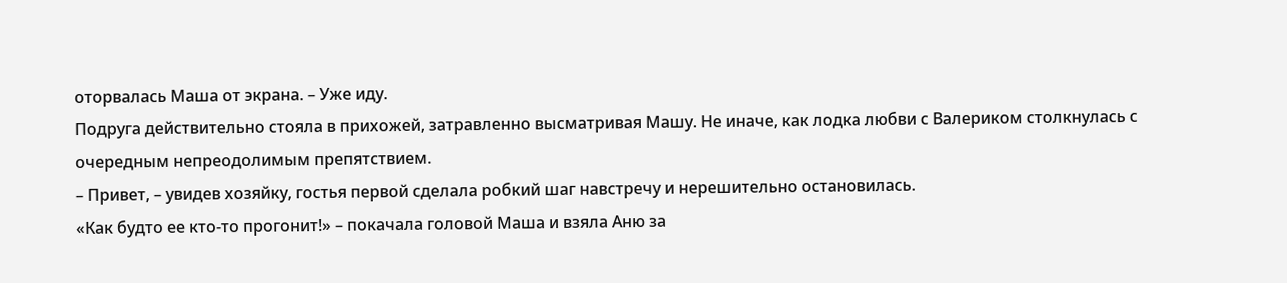оторвалась Маша от экрана. – Уже иду.
Подруга действительно стояла в прихожей, затравленно высматривая Машу. Не иначе, как лодка любви с Валериком столкнулась с очередным непреодолимым препятствием.
– Привет, – увидев хозяйку, гостья первой сделала робкий шаг навстречу и нерешительно остановилась.
«Как будто ее кто-то прогонит!» – покачала головой Маша и взяла Аню за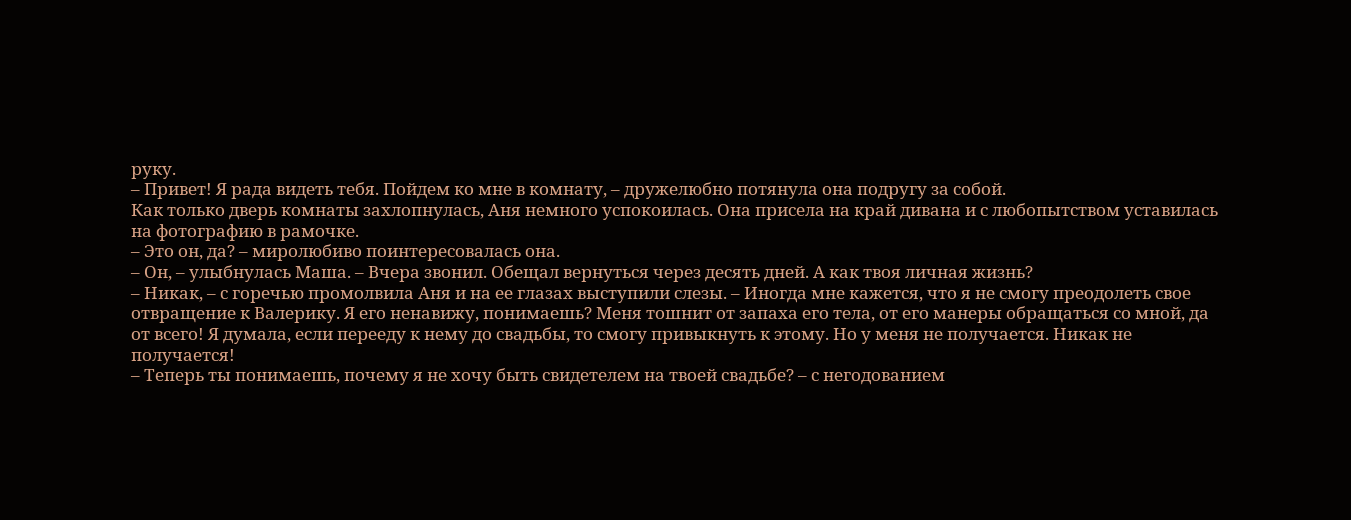руку.
– Привет! Я рада видеть тебя. Пойдем ко мне в комнату, – дружелюбно потянула она подругу за собой.
Как только дверь комнаты захлопнулась, Аня немного успокоилась. Она присела на край дивана и с любопытством уставилась на фотографию в рамочке.
– Это он, да? – миролюбиво поинтересовалась она.
– Он, – улыбнулась Маша. – Вчера звонил. Обещал вернуться через десять дней. А как твоя личная жизнь?
– Никак, – с горечью промолвила Аня и на ее глазах выступили слезы. – Иногда мне кажется, что я не смогу преодолеть свое отвращение к Валерику. Я его ненавижу, понимаешь? Меня тошнит от запаха его тела, от его манеры обращаться со мной, да от всего! Я думала, если перееду к нему до свадьбы, то смогу привыкнуть к этому. Но у меня не получается. Никак не получается!
– Теперь ты понимаешь, почему я не хочу быть свидетелем на твоей свадьбе? – с негодованием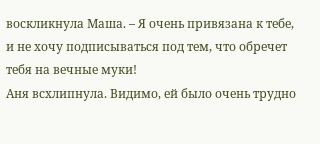воскликнула Маша. – Я очень привязана к тебе, и не хочу подписываться под тем, что обречет тебя на вечные муки!
Аня всхлипнула. Видимо, ей было очень трудно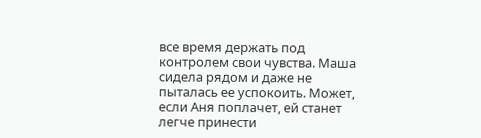все время держать под контролем свои чувства. Маша сидела рядом и даже не пыталась ее успокоить. Может, если Аня поплачет, ей станет легче принести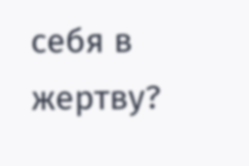себя в жертву?